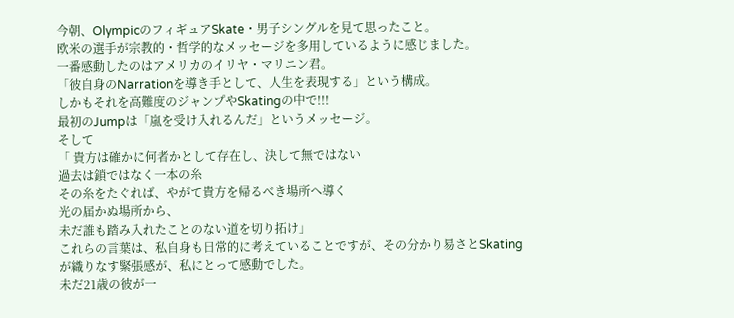今朝、OlympicのフィギュアSkate・男子シングルを見て思ったこと。
欧米の選手が宗教的・哲学的なメッセージを多用しているように感じました。
一番感動したのはアメリカのイリヤ・マリニン君。
「彼自身のNarrationを導き手として、人生を表現する」という構成。
しかもそれを高難度のジャンプやSkatingの中で!!!
最初のJumpは「嵐を受け入れるんだ」というメッセージ。
そして
「 貴方は確かに何者かとして存在し、決して無ではない
過去は鎖ではなく一本の糸
その糸をたぐれば、やがて貴方を帰るべき場所へ導く
光の届かぬ場所から、
未だ誰も踏み入れたことのない道を切り拓け」
これらの言葉は、私自身も日常的に考えていることですが、その分かり易さとSkatingが織りなす緊張感が、私にとって感動でした。
未だ21歳の彼が一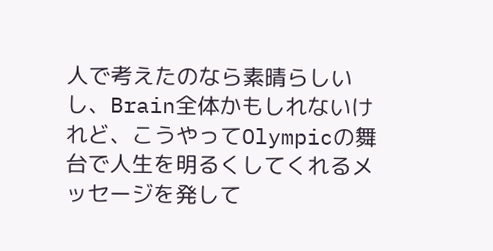人で考えたのなら素晴らしいし、Brain全体かもしれないけれど、こうやってOlympicの舞台で人生を明るくしてくれるメッセージを発して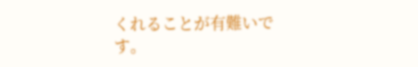くれることが有難いです。